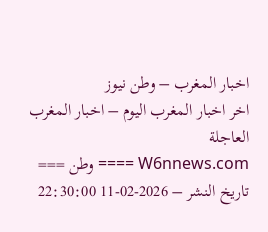اخبار المغرب – وطن نيوز
اخر اخبار المغرب اليوم – اخبار المغرب العاجلة
W6nnews.com ==== وطن === تاريخ النشر – 2026-02-11 22:30:00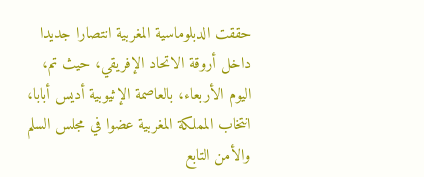حققت الدبلوماسية المغربية انتصارا جديدا داخل أروقة الاتحاد الإفريقي، حيث تم، اليوم الأربعاء، بالعاصمة الإثيوبية أديس أبابا، انتخاب المملكة المغربية عضوا في مجلس السلم والأمن التابع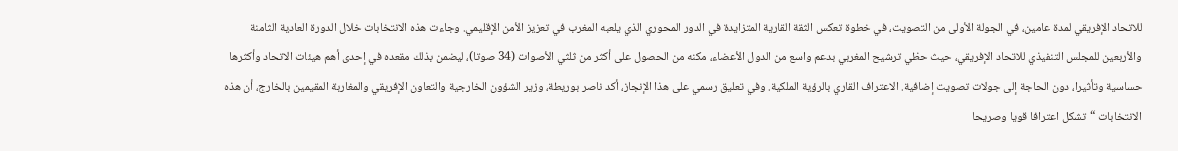للاتحاد الإفريقي لمدة عامين، في الجولة الأولى من التصويت، في خطوة تعكس الثقة القارية المتزايدة في الدور المحوري الذي يلعبه المغرب في تعزيز الأمن الإقليمي. وجاءت هذه الانتخابات خلال الدورة العادية الثامنة والأربعين للمجلس التنفيذي للاتحاد الإفريقي، حيث حظي ترشيح المغربي بدعم واسع من الدول الأعضاء، مكنه من الحصول على أكثر من ثلثي الأصوات (34 صوتا)، ليضمن بذلك مقعده في إحدى أهم هيئات الاتحاد وأكثرها حساسية وتأثيرا، دون الحاجة إلى جولات تصويت إضافية. الاعتراف القاري بالرؤية الملكية. وفي تعليق رسمي على هذا الإنجاز، أكد ناصر بوريطة، وزير الشؤون الخارجية والتعاون الإفريقي والمغاربة المقيمين بالخارج، أن هذه الانتخابات “تشكل اعترافا قويا وصريحا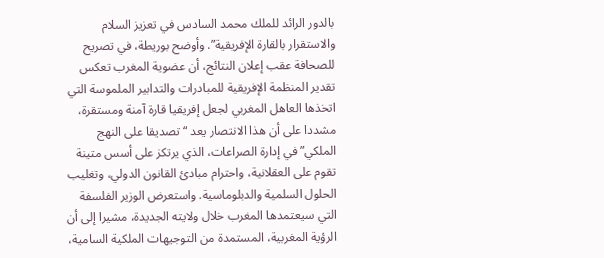بالدور الرائد للملك محمد السادس في تعزيز السلام والاستقرار بالقارة الإفريقية”. وأوضح بوريطة، في تصريح للصحافة عقب إعلان النتائج، أن عضوية المغرب تعكس تقدير المنظمة الإفريقية للمبادرات والتدابير الملموسة التي اتخذها العاهل المغربي لجعل إفريقيا قارة آمنة ومستقرة، مشددا على أن هذا الانتصار يعد “تصديقا على النهج الملكي” في إدارة الصراعات، الذي يرتكز على أسس متينة تقوم على العقلانية، واحترام مبادئ القانون الدولي، وتغليب الحلول السلمية والدبلوماسية. واستعرض الوزير الفلسفة التي سيعتمدها المغرب خلال ولايته الجديدة، مشيرا إلى أن الرؤية المغربية، المستمدة من التوجيهات الملكية السامية،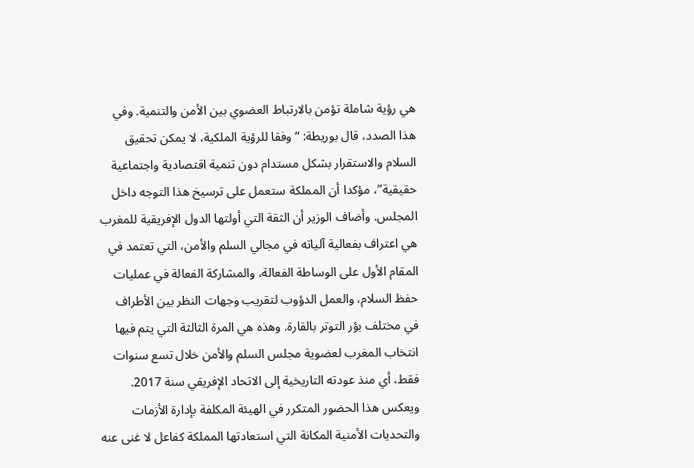هي رؤية شاملة تؤمن بالارتباط العضوي بين الأمن والتنمية. وفي هذا الصدد، قال بوريطة: “وفقا للرؤية الملكية، لا يمكن تحقيق السلام والاستقرار بشكل مستدام دون تنمية اقتصادية واجتماعية حقيقية”، مؤكدا أن المملكة ستعمل على ترسيخ هذا التوجه داخل المجلس. وأضاف الوزير أن الثقة التي أولتها الدول الإفريقية للمغرب هي اعتراف بفعالية آلياته في مجالي السلم والأمن، التي تعتمد في المقام الأول على الوساطة الفعالة، والمشاركة الفعالة في عمليات حفظ السلام، والعمل الدؤوب لتقريب وجهات النظر بين الأطراف في مختلف بؤر التوتر بالقارة. وهذه هي المرة الثالثة التي يتم فيها انتخاب المغرب لعضوية مجلس السلم والأمن خلال تسع سنوات فقط، أي منذ عودته التاريخية إلى الاتحاد الإفريقي سنة 2017. ويعكس هذا الحضور المتكرر في الهيئة المكلفة بإدارة الأزمات والتحديات الأمنية المكانة التي استعادتها المملكة كفاعل لا غنى عنه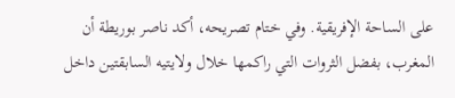على الساحة الإفريقية. وفي ختام تصريحه، أكد ناصر بوريطة أن المغرب، بفضل الثروات التي راكمها خلال ولايتيه السابقتين داخل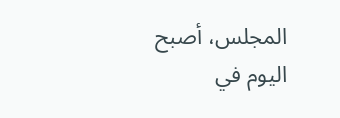المجلس، أصبح اليوم في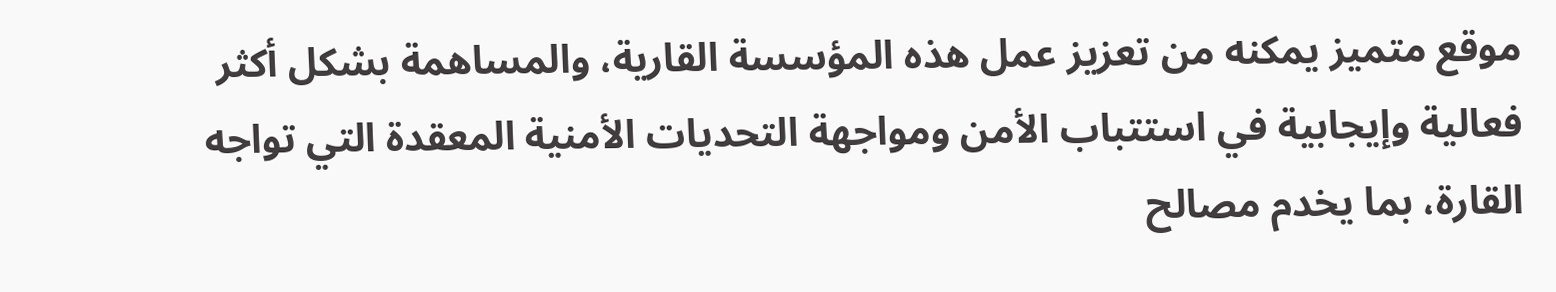موقع متميز يمكنه من تعزيز عمل هذه المؤسسة القارية، والمساهمة بشكل أكثر فعالية وإيجابية في استتباب الأمن ومواجهة التحديات الأمنية المعقدة التي تواجه القارة، بما يخدم مصالح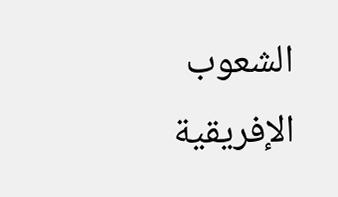الشعوب الإفريقية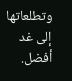وتطلعاتها إلى غد أفضل.